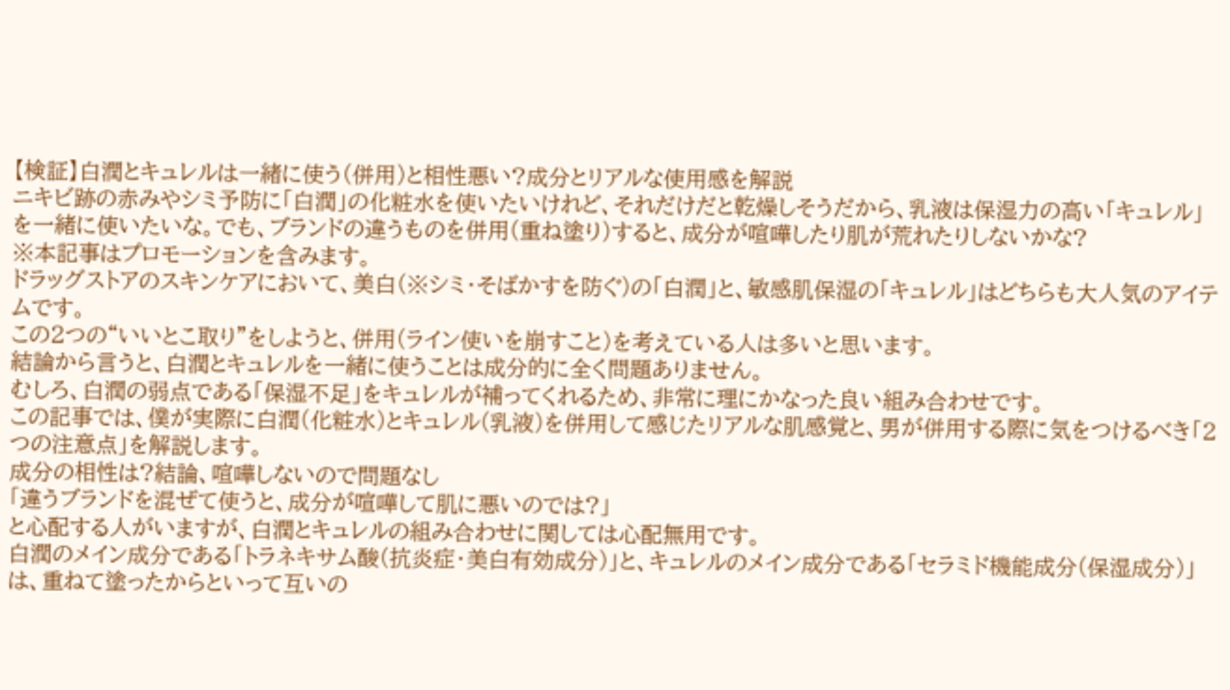【検証】白潤とキュレルは一緒に使う(併用)と相性悪い?成分とリアルな使用感を解説
ニキビ跡の赤みやシミ予防に「白潤」の化粧水を使いたいけれど、それだけだと乾燥しそうだから、乳液は保湿力の高い「キュレル」を一緒に使いたいな。でも、ブランドの違うものを併用(重ね塗り)すると、成分が喧嘩したり肌が荒れたりしないかな?
※本記事はプロモーションを含みます。
ドラッグストアのスキンケアにおいて、美白(※シミ・そばかすを防ぐ)の「白潤」と、敏感肌保湿の「キュレル」はどちらも大人気のアイテムです。
この2つの“いいとこ取り”をしようと、併用(ライン使いを崩すこと)を考えている人は多いと思います。
結論から言うと、白潤とキュレルを一緒に使うことは成分的に全く問題ありません。
むしろ、白潤の弱点である「保湿不足」をキュレルが補ってくれるため、非常に理にかなった良い組み合わせです。
この記事では、僕が実際に白潤(化粧水)とキュレル(乳液)を併用して感じたリアルな肌感覚と、男が併用する際に気をつけるべき「2つの注意点」を解説します。
成分の相性は?結論、喧嘩しないので問題なし
「違うブランドを混ぜて使うと、成分が喧嘩して肌に悪いのでは?」
と心配する人がいますが、白潤とキュレルの組み合わせに関しては心配無用です。
白潤のメイン成分である「トラネキサム酸(抗炎症・美白有効成分)」と、キュレルのメイン成分である「セラミド機能成分(保湿成分)」は、重ねて塗ったからといって互いの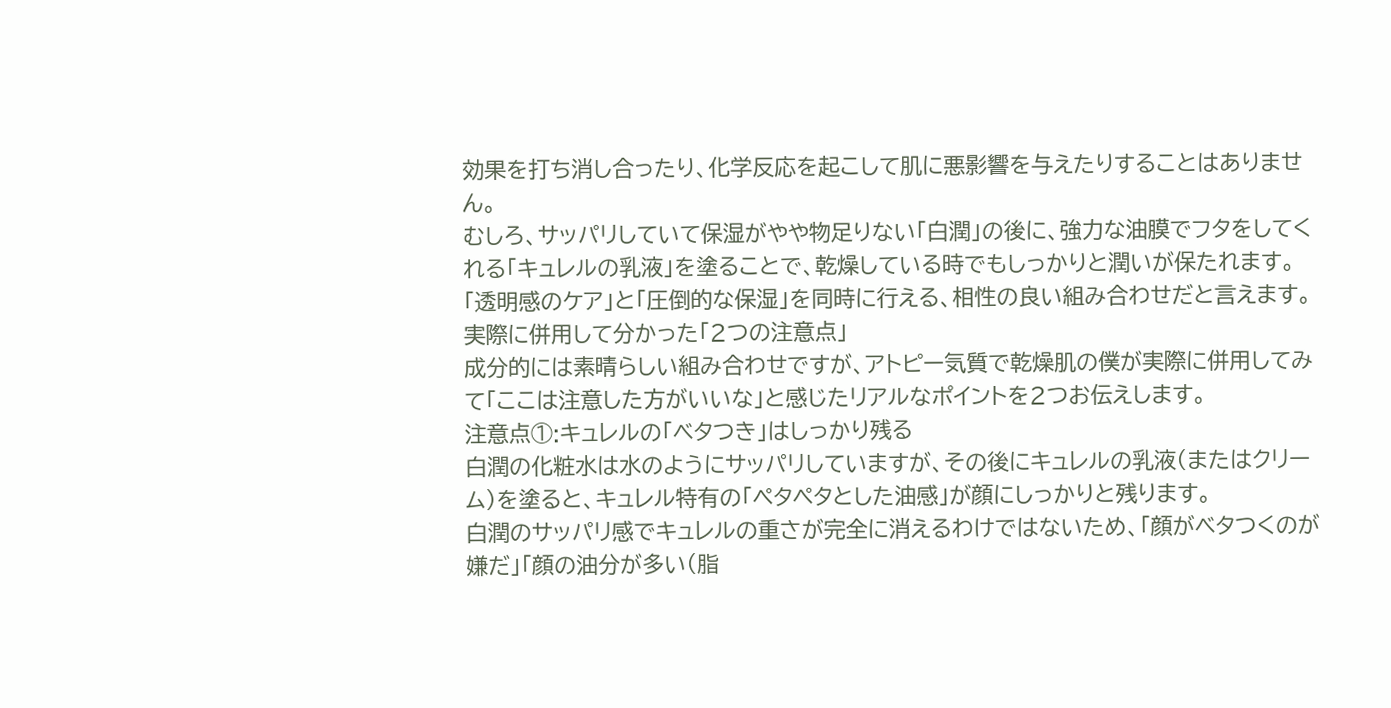効果を打ち消し合ったり、化学反応を起こして肌に悪影響を与えたりすることはありません。
むしろ、サッパリしていて保湿がやや物足りない「白潤」の後に、強力な油膜でフタをしてくれる「キュレルの乳液」を塗ることで、乾燥している時でもしっかりと潤いが保たれます。
「透明感のケア」と「圧倒的な保湿」を同時に行える、相性の良い組み合わせだと言えます。
実際に併用して分かった「2つの注意点」
成分的には素晴らしい組み合わせですが、アトピー気質で乾燥肌の僕が実際に併用してみて「ここは注意した方がいいな」と感じたリアルなポイントを2つお伝えします。
注意点①:キュレルの「ベタつき」はしっかり残る
白潤の化粧水は水のようにサッパリしていますが、その後にキュレルの乳液(またはクリーム)を塗ると、キュレル特有の「ペタペタとした油感」が顔にしっかりと残ります。
白潤のサッパリ感でキュレルの重さが完全に消えるわけではないため、「顔がベタつくのが嫌だ」「顔の油分が多い(脂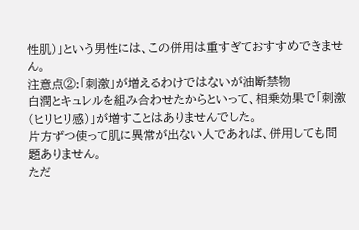性肌)」という男性には、この併用は重すぎておすすめできません。
注意点②:「刺激」が増えるわけではないが油断禁物
白潤とキュレルを組み合わせたからといって、相乗効果で「刺激(ヒリヒリ感)」が増すことはありませんでした。
片方ずつ使って肌に異常が出ない人であれば、併用しても問題ありません。
ただ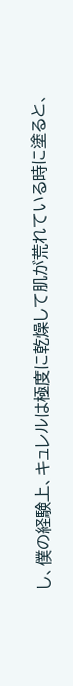し、僕の経験上、キュレルは極度に乾燥して肌が荒れている時に塗ると、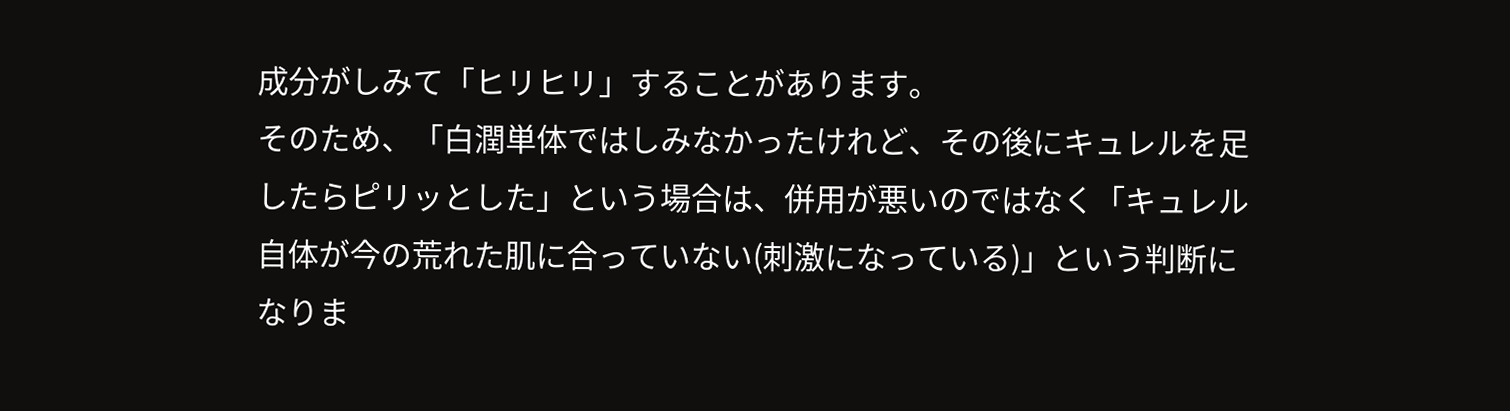成分がしみて「ヒリヒリ」することがあります。
そのため、「白潤単体ではしみなかったけれど、その後にキュレルを足したらピリッとした」という場合は、併用が悪いのではなく「キュレル自体が今の荒れた肌に合っていない(刺激になっている)」という判断になりま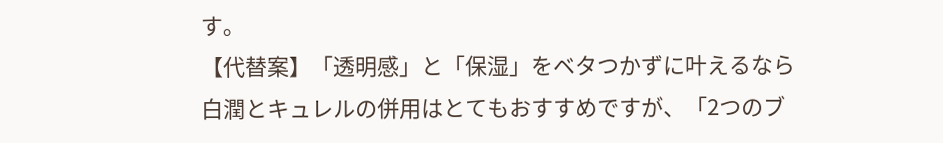す。
【代替案】「透明感」と「保湿」をベタつかずに叶えるなら
白潤とキュレルの併用はとてもおすすめですが、「2つのブ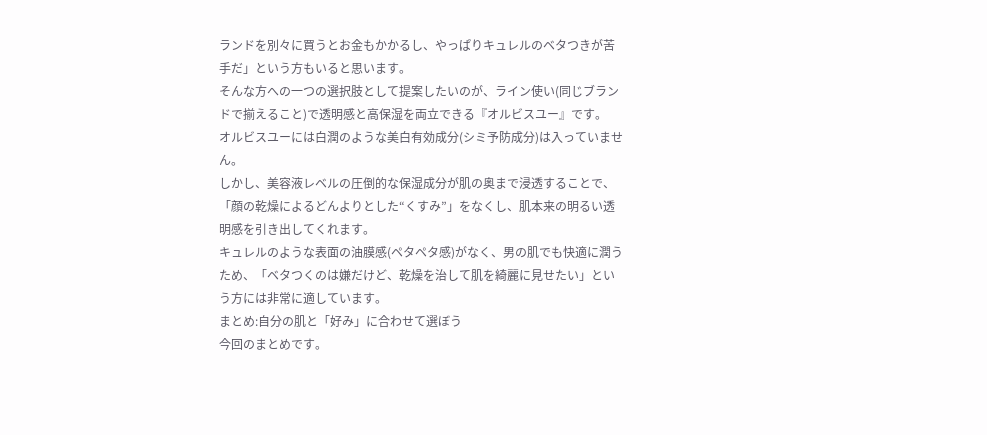ランドを別々に買うとお金もかかるし、やっぱりキュレルのベタつきが苦手だ」という方もいると思います。
そんな方への一つの選択肢として提案したいのが、ライン使い(同じブランドで揃えること)で透明感と高保湿を両立できる『オルビスユー』です。
オルビスユーには白潤のような美白有効成分(シミ予防成分)は入っていません。
しかし、美容液レベルの圧倒的な保湿成分が肌の奥まで浸透することで、「顔の乾燥によるどんよりとした“くすみ”」をなくし、肌本来の明るい透明感を引き出してくれます。
キュレルのような表面の油膜感(ペタペタ感)がなく、男の肌でも快適に潤うため、「ベタつくのは嫌だけど、乾燥を治して肌を綺麗に見せたい」という方には非常に適しています。
まとめ:自分の肌と「好み」に合わせて選ぼう
今回のまとめです。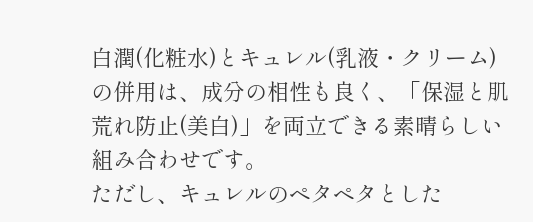白潤(化粧水)とキュレル(乳液・クリーム)の併用は、成分の相性も良く、「保湿と肌荒れ防止(美白)」を両立できる素晴らしい組み合わせです。
ただし、キュレルのペタペタとした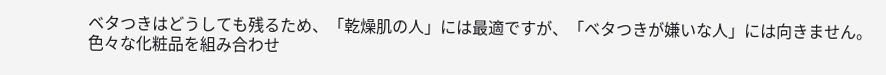ベタつきはどうしても残るため、「乾燥肌の人」には最適ですが、「ベタつきが嫌いな人」には向きません。
色々な化粧品を組み合わせ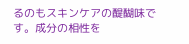るのもスキンケアの醍醐味です。成分の相性を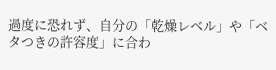過度に恐れず、自分の「乾燥レベル」や「ベタつきの許容度」に合わ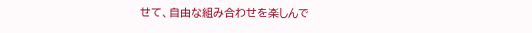せて、自由な組み合わせを楽しんで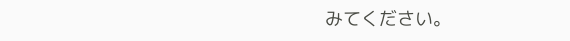みてください。